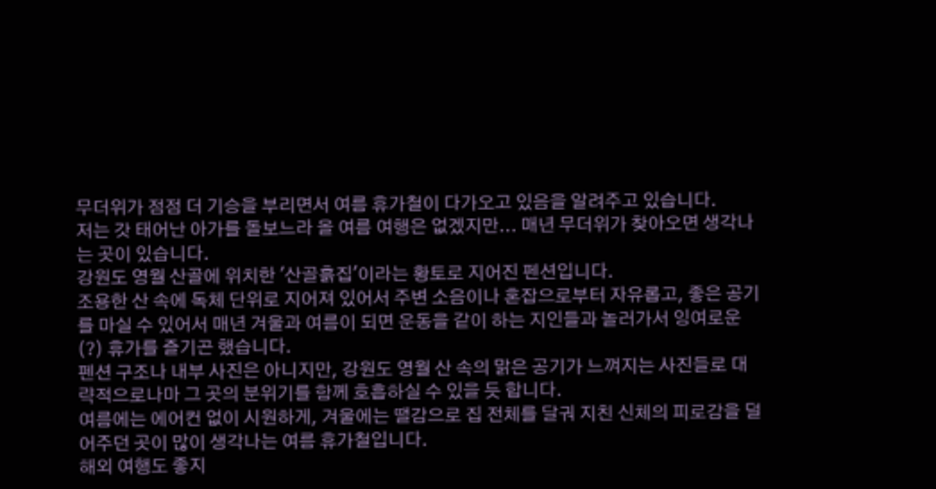무더위가 점점 더 기승을 부리면서 여름 휴가철이 다가오고 있음을 알려주고 있습니다.
저는 갓 태어난 아가를 돌보느라 올 여름 여행은 없겠지만... 매년 무더위가 찾아오면 생각나는 곳이 있습니다.
강원도 영월 산골에 위치한 '산골흙집'이라는 황토로 지어진 펜션입니다.
조용한 산 속에 독체 단위로 지어져 있어서 주변 소음이나 혼잡으로부터 자유롭고, 좋은 공기를 마실 수 있어서 매년 겨울과 여름이 되면 운동을 같이 하는 지인들과 놀러가서 잉여로운(?) 휴가를 즐기곤 했습니다.
펜션 구조나 내부 사진은 아니지만, 강원도 영월 산 속의 맑은 공기가 느껴지는 사진들로 대략적으로나마 그 곳의 분위기를 함께 호흡하실 수 있을 듯 합니다.
여름에는 에어컨 없이 시원하게, 겨울에는 땔감으로 집 전체를 달궈 지친 신체의 피로감을 덜어주던 곳이 많이 생각나는 여름 휴가철입니다.
해외 여행도 좋지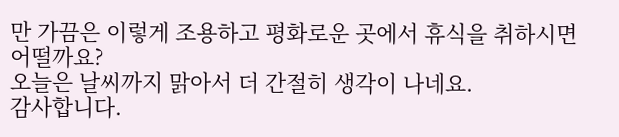만 가끔은 이렇게 조용하고 평화로운 곳에서 휴식을 취하시면 어떨까요?
오늘은 날씨까지 맑아서 더 간절히 생각이 나네요.
감사합니다.